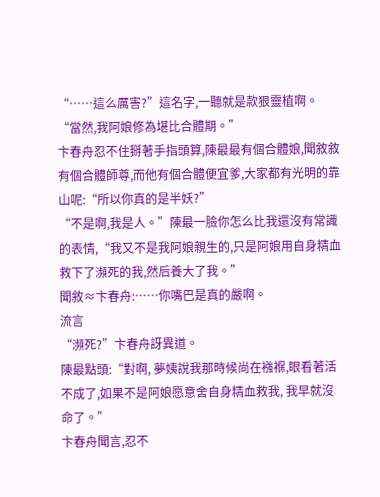“……這么厲害?”這名字,一聽就是款狠靈植啊。
“當然,我阿娘修為堪比合體期。”
卞春舟忍不住掰著手指頭算,陳最最有個合體娘,聞敘敘有個合體師尊,而他有個合體便宜爹,大家都有光明的靠山呢:“所以你真的是半妖?”
“不是啊,我是人。”陳最一臉你怎么比我還沒有常識的表情,“我又不是我阿娘親生的,只是阿娘用自身精血救下了瀕死的我,然后養大了我。”
聞敘≈卞春舟:……你嘴巴是真的嚴啊。
流言
“瀕死?”卞春舟訝異道。
陳最點頭:“對啊, 夢姨說我那時候尚在襁褓,眼看著活不成了,如果不是阿娘愿意舍自身精血救我, 我早就沒命了。”
卞春舟聞言,忍不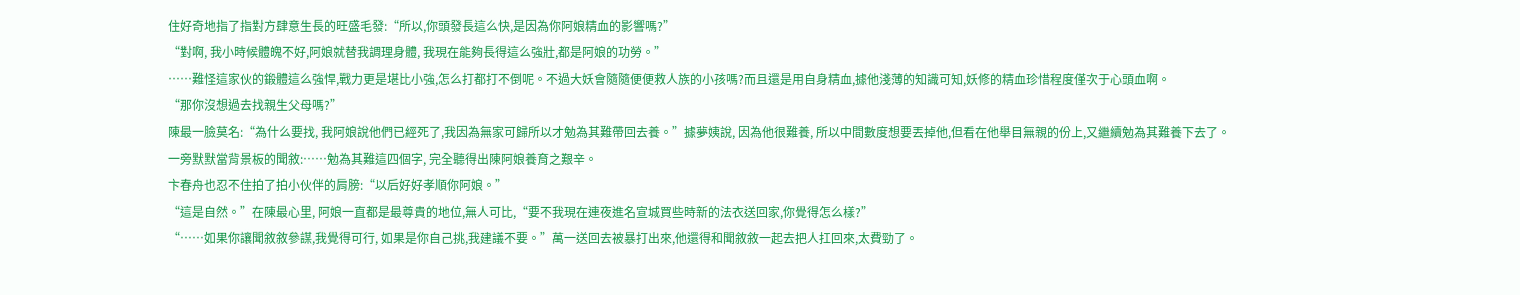住好奇地指了指對方肆意生長的旺盛毛發:“所以,你頭發長這么快,是因為你阿娘精血的影響嗎?”
“對啊, 我小時候體魄不好,阿娘就替我調理身體, 我現在能夠長得這么強壯,都是阿娘的功勞。”
……難怪這家伙的鍛體這么強悍,戰力更是堪比小強,怎么打都打不倒呢。不過大妖會隨隨便便救人族的小孩嗎?而且還是用自身精血,據他淺薄的知識可知,妖修的精血珍惜程度僅次于心頭血啊。
“那你沒想過去找親生父母嗎?”
陳最一臉莫名:“為什么要找, 我阿娘說他們已經死了,我因為無家可歸所以才勉為其難帶回去養。”據夢姨說, 因為他很難養, 所以中間數度想要丟掉他,但看在他舉目無親的份上,又繼續勉為其難養下去了。
一旁默默當背景板的聞敘:……勉為其難這四個字, 完全聽得出陳阿娘養育之艱辛。
卞春舟也忍不住拍了拍小伙伴的肩膀:“以后好好孝順你阿娘。”
“這是自然。”在陳最心里, 阿娘一直都是最尊貴的地位,無人可比,“要不我現在連夜進名宣城買些時新的法衣送回家,你覺得怎么樣?”
“……如果你讓聞敘敘參謀,我覺得可行, 如果是你自己挑,我建議不要。”萬一送回去被暴打出來,他還得和聞敘敘一起去把人扛回來,太費勁了。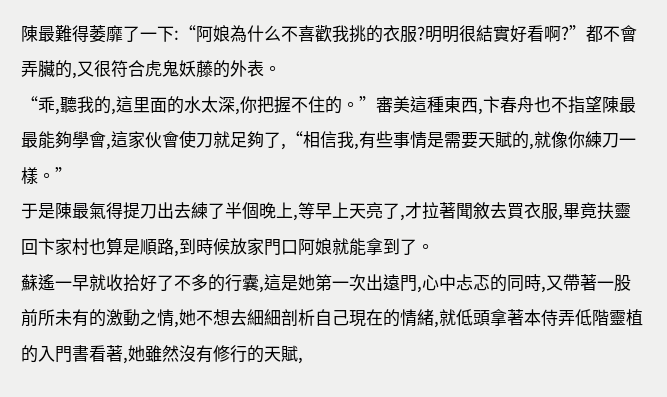陳最難得萎靡了一下:“阿娘為什么不喜歡我挑的衣服?明明很結實好看啊?”都不會弄臟的,又很符合虎鬼妖藤的外表。
“乖,聽我的,這里面的水太深,你把握不住的。”審美這種東西,卞春舟也不指望陳最最能夠學會,這家伙會使刀就足夠了,“相信我,有些事情是需要天賦的,就像你練刀一樣。”
于是陳最氣得提刀出去練了半個晚上,等早上天亮了,才拉著聞敘去買衣服,畢竟扶靈回卞家村也算是順路,到時候放家門口阿娘就能拿到了。
蘇遙一早就收拾好了不多的行囊,這是她第一次出遠門,心中忐忑的同時,又帶著一股前所未有的激動之情,她不想去細細剖析自己現在的情緒,就低頭拿著本侍弄低階靈植的入門書看著,她雖然沒有修行的天賦,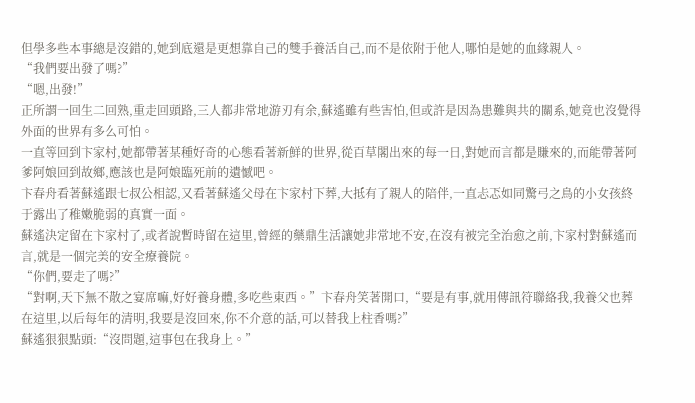但學多些本事總是沒錯的,她到底還是更想靠自己的雙手養活自己,而不是依附于他人,哪怕是她的血緣親人。
“我們要出發了嗎?”
“嗯,出發!”
正所謂一回生二回熟,重走回頭路,三人都非常地游刃有余,蘇遙雖有些害怕,但或許是因為患難與共的關系,她竟也沒覺得外面的世界有多么可怕。
一直等回到卞家村,她都帶著某種好奇的心態看著新鮮的世界,從百草閣出來的每一日,對她而言都是賺來的,而能帶著阿爹阿娘回到故鄉,應該也是阿娘臨死前的遺憾吧。
卞春舟看著蘇遙跟七叔公相認,又看著蘇遙父母在卞家村下葬,大抵有了親人的陪伴,一直忐忑如同驚弓之鳥的小女孩終于露出了稚嫩脆弱的真實一面。
蘇遙決定留在卞家村了,或者說暫時留在這里,曾經的藥鼎生活讓她非常地不安,在沒有被完全治愈之前,卞家村對蘇遙而言,就是一個完美的安全療養院。
“你們,要走了嗎?”
“對啊,天下無不散之宴席嘛,好好養身體,多吃些東西。”卞春舟笑著開口,“要是有事,就用傳訊符聯絡我,我養父也葬在這里,以后每年的清明,我要是沒回來,你不介意的話,可以替我上柱香嗎?”
蘇遙狠狠點頭:“沒問題,這事包在我身上。”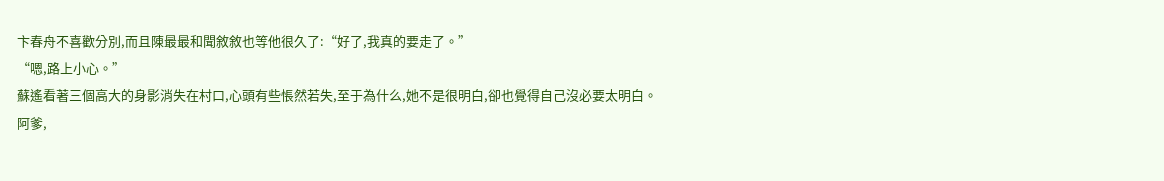卞春舟不喜歡分別,而且陳最最和聞敘敘也等他很久了:“好了,我真的要走了。”
“嗯,路上小心。”
蘇遙看著三個高大的身影消失在村口,心頭有些悵然若失,至于為什么,她不是很明白,卻也覺得自己沒必要太明白。
阿爹,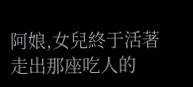阿娘,女兒終于活著走出那座吃人的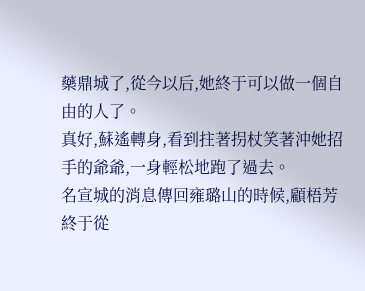藥鼎城了,從今以后,她終于可以做一個自由的人了。
真好,蘇遙轉身,看到拄著拐杖笑著沖她招手的爺爺,一身輕松地跑了過去。
名宣城的消息傳回雍璐山的時候,顧梧芳終于從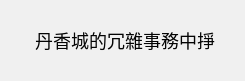丹香城的冗雜事務中掙